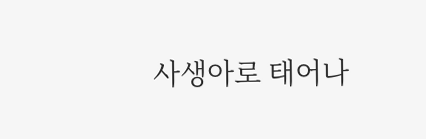사생아로 태어나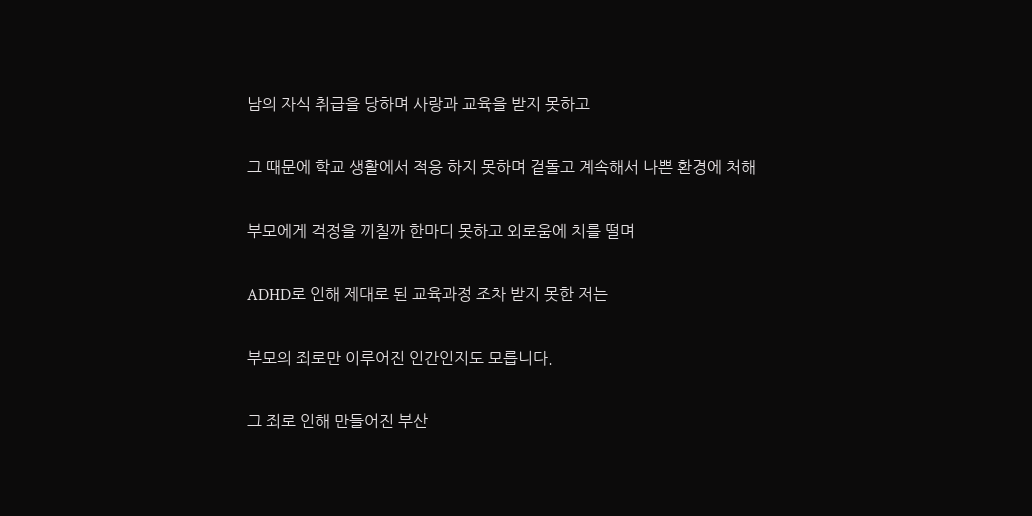남의 자식 취급을 당하며 사랑과 교육을 받지 못하고


그 때문에 학교 생활에서 적응 하지 못하며 겉돌고 계속해서 나쁜 환경에 처해


부모에게 걱정을 끼칠까 한마디 못하고 외로움에 치를 떨며


ADHD로 인해 제대로 된 교육과정 조차 받지 못한 저는


부모의 죄로만 이루어진 인간인지도 모릅니다.


그 죄로 인해 만들어진 부산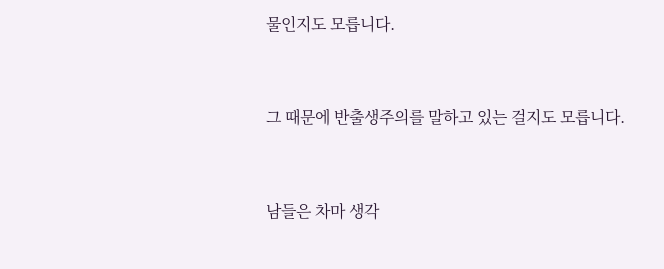물인지도 모릅니다.


그 때문에 반출생주의를 말하고 있는 걸지도 모릅니다.


남들은 차마 생각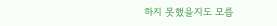하지 못했을지도 모릅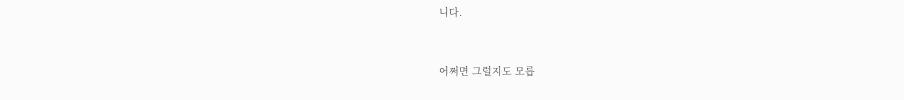니다.


어쩌면 그럴지도 모릅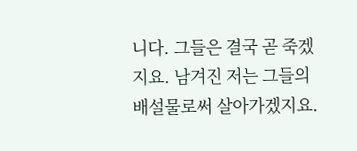니다. 그들은 결국 곧 죽겠지요. 남겨진 저는 그들의 배설물로써 살아가겠지요.